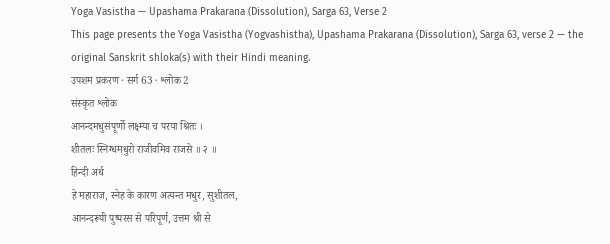Yoga Vasistha — Upashama Prakarana (Dissolution), Sarga 63, Verse 2
This page presents the Yoga Vasistha (Yogvashistha), Upashama Prakarana (Dissolution), Sarga 63, verse 2 — the original Sanskrit shloka(s) with their Hindi meaning.
उपशम प्रकरण · सर्ग 63 · श्लोक 2
संस्कृत श्लोक
आनन्दमधुसंपूर्णो लक्ष्म्या च परया श्रितः ।
शीतलः स्निग्धमधुरो राजीवमिव राजसे ॥ २ ॥
हिन्दी अर्थ
हे महाराज, स्नेह के कारण अत्यन्त मधुर, सुशीतल,
आनन्दरूपी पुष्परस से परिपूर्ण, उत्तम श्री से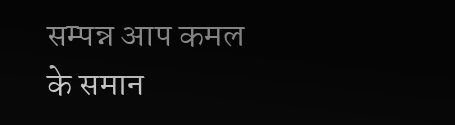सम्पन्न आप कमल के समान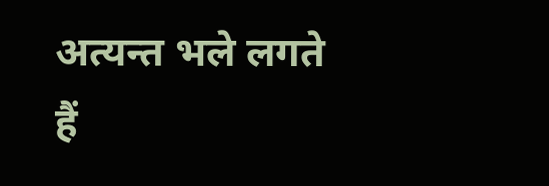अत्यन्त भले लगते हैं